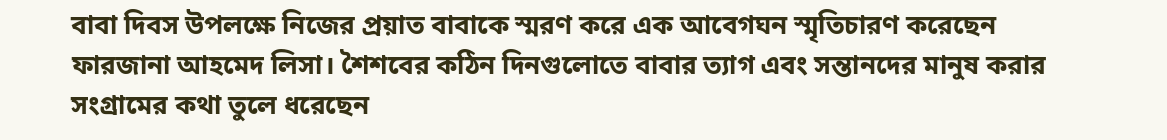বাবা দিবস উপলক্ষে নিজের প্রয়াত বাবাকে স্মরণ করে এক আবেগঘন স্মৃতিচারণ করেছেন ফারজানা আহমেদ লিসা। শৈশবের কঠিন দিনগুলোতে বাবার ত্যাগ এবং সন্তানদের মানুষ করার সংগ্রামের কথা তুলে ধরেছেন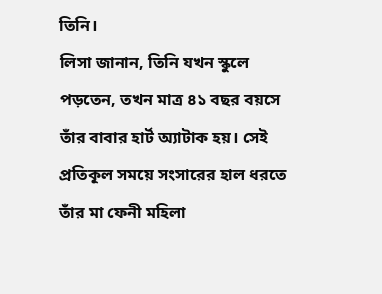তিনি।
লিসা জানান, তিনি যখন স্কুলে পড়তেন, তখন মাত্র ৪১ বছর বয়সে তাঁর বাবার হার্ট অ্যাটাক হয়। সেই প্রতিকূল সময়ে সংসারের হাল ধরতে তাঁর মা ফেনী মহিলা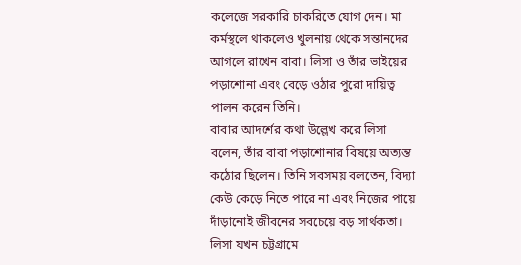কলেজে সরকারি চাকরিতে যোগ দেন। মা কর্মস্থলে থাকলেও খুলনায় থেকে সন্তানদের আগলে রাখেন বাবা। লিসা ও তাঁর ভাইয়ের পড়াশোনা এবং বেড়ে ওঠার পুরো দায়িত্ব পালন করেন তিনি।
বাবার আদর্শের কথা উল্লেখ করে লিসা বলেন, তাঁর বাবা পড়াশোনার বিষয়ে অত্যন্ত কঠোর ছিলেন। তিনি সবসময় বলতেন, বিদ্যা কেউ কেড়ে নিতে পারে না এবং নিজের পায়ে দাঁড়ানোই জীবনের সবচেয়ে বড় সার্থকতা। লিসা যখন চট্টগ্রামে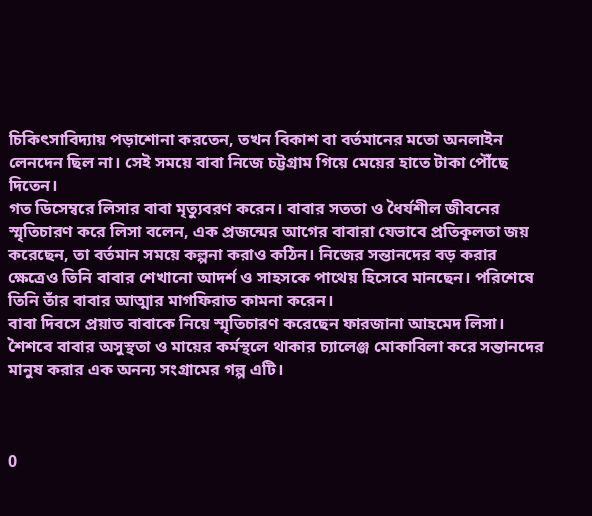চিকিৎসাবিদ্যায় পড়াশোনা করতেন, তখন বিকাশ বা বর্তমানের মতো অনলাইন লেনদেন ছিল না। সেই সময়ে বাবা নিজে চট্টগ্রাম গিয়ে মেয়ের হাতে টাকা পৌঁছে দিতেন।
গত ডিসেম্বরে লিসার বাবা মৃত্যুবরণ করেন। বাবার সততা ও ধৈর্যশীল জীবনের স্মৃতিচারণ করে লিসা বলেন, এক প্রজন্মের আগের বাবারা যেভাবে প্রতিকূলতা জয় করেছেন, তা বর্তমান সময়ে কল্পনা করাও কঠিন। নিজের সন্তানদের বড় করার ক্ষেত্রেও তিনি বাবার শেখানো আদর্শ ও সাহসকে পাথেয় হিসেবে মানছেন। পরিশেষে তিনি তাঁর বাবার আত্মার মাগফিরাত কামনা করেন।
বাবা দিবসে প্রয়াত বাবাকে নিয়ে স্মৃতিচারণ করেছেন ফারজানা আহমেদ লিসা। শৈশবে বাবার অসুস্থতা ও মায়ের কর্মস্থলে থাকার চ্যালেঞ্জ মোকাবিলা করে সন্তানদের মানুষ করার এক অনন্য সংগ্রামের গল্প এটি।



0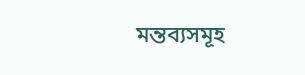মন্তব্যসমূহ